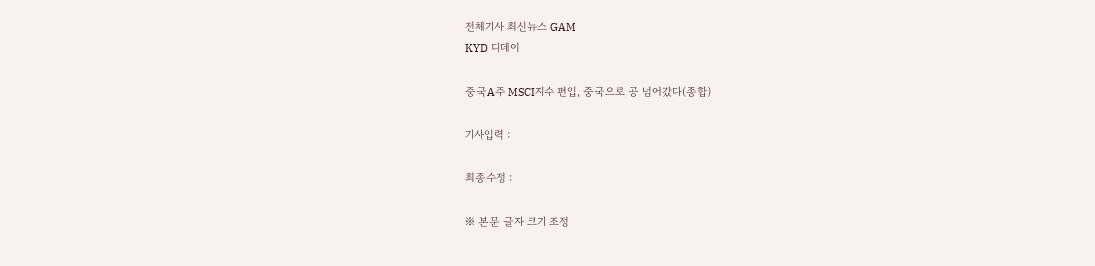전체기사 최신뉴스 GAM
KYD 디데이

중국A주 MSCI지수 편입, 중국으로 공 넘어갔다(종합)

기사입력 :

최종수정 :

※ 본문 글자 크기 조정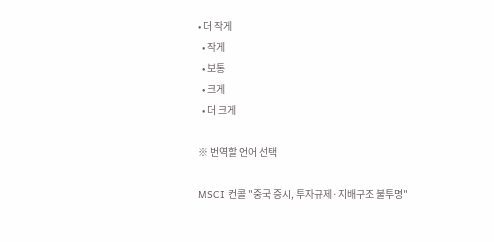• 더 작게
  • 작게
  • 보통
  • 크게
  • 더 크게

※ 번역할 언어 선택

MSCI 컨콜 "중국 증시, 투자규제·지배구조 불투명"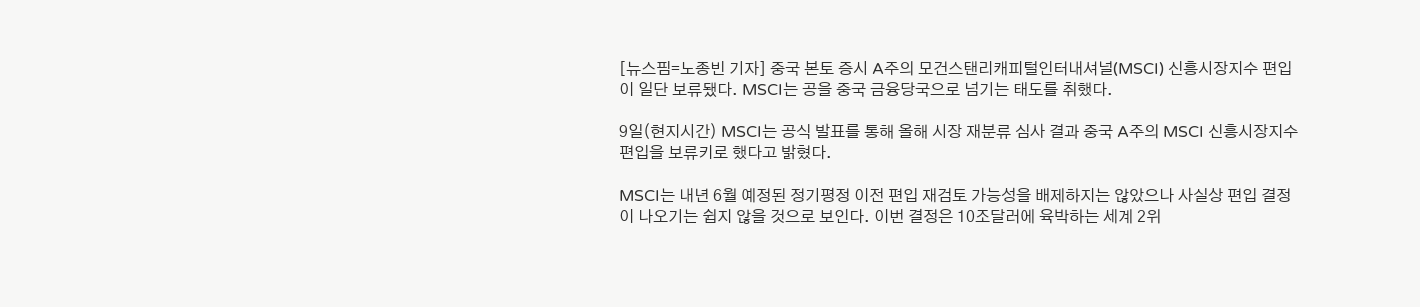[뉴스핌=노종빈 기자] 중국 본토 증시 A주의 모건스탠리캐피털인터내셔널(MSCI) 신흥시장지수 편입이 일단 보류됐다. MSCI는 공을 중국 금융당국으로 넘기는 태도를 취했다.

9일(현지시간) MSCI는 공식 발표를 통해 올해 시장 재분류 심사 결과 중국 A주의 MSCI 신흥시장지수 편입을 보류키로 했다고 밝혔다.

MSCI는 내년 6월 예정된 정기평정 이전 편입 재검토 가능성을 배제하지는 않았으나 사실상 편입 결정이 나오기는 쉽지 않을 것으로 보인다. 이번 결정은 10조달러에 육박하는 세계 2위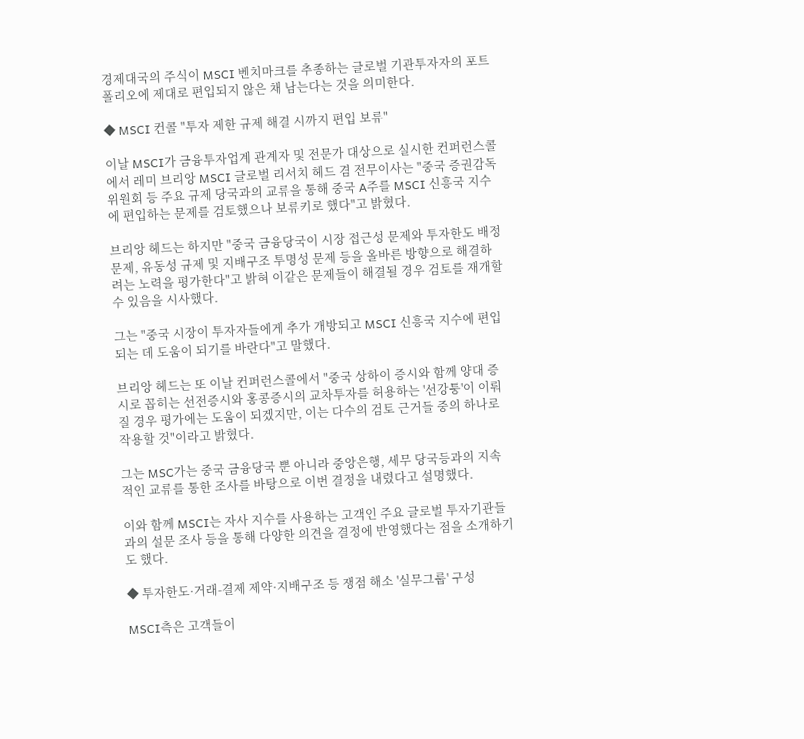경제대국의 주식이 MSCI 벤치마크를 추종하는 글로벌 기관투자자의 포트폴리오에 제대로 편입되지 않은 채 남는다는 것을 의미한다.

◆ MSCI 컨콜 "투자 제한 규제 해결 시까지 편입 보류"

이날 MSCI가 금융투자업계 관계자 및 전문가 대상으로 실시한 컨퍼런스콜에서 레미 브리앙 MSCI 글로벌 리서치 헤드 겸 전무이사는 "중국 증권감독위원회 등 주요 규제 당국과의 교류을 통해 중국 A주를 MSCI 신흥국 지수에 편입하는 문제를 검토했으나 보류키로 했다"고 밝혔다.

브리앙 헤드는 하지만 "중국 금융당국이 시장 접근성 문제와 투자한도 배정 문제, 유동성 규제 및 지배구조 투명성 문제 등을 올바른 방향으로 해결하려는 노력을 평가한다"고 밝혀 이같은 문제들이 해결될 경우 검토를 재개할 수 있음을 시사했다.

그는 "중국 시장이 투자자들에게 추가 개방되고 MSCI 신흥국 지수에 편입되는 데 도움이 되기를 바란다"고 말했다.

브리앙 헤드는 또 이날 컨퍼런스콜에서 "중국 상하이 증시와 함께 양대 증시로 꼽히는 선전증시와 홍콩증시의 교차투자를 허용하는 '선강퉁'이 이뤄질 경우 평가에는 도움이 되겠지만, 이는 다수의 검토 근거들 중의 하나로 작용할 것"이라고 밝혔다.

그는 MSC가는 중국 금융당국 뿐 아니라 중앙은행, 세무 당국등과의 지속적인 교류를 통한 조사를 바탕으로 이번 결정을 내렸다고 설명했다.

이와 함께 MSCI는 자사 지수를 사용하는 고객인 주요 글로벌 투자기관들과의 설문 조사 등을 통해 다양한 의견을 결정에 반영했다는 점을 소개하기도 했다.

◆ 투자한도·거래-결제 제약·지배구조 등 쟁점 해소 '실무그룹' 구성

MSCI측은 고객들이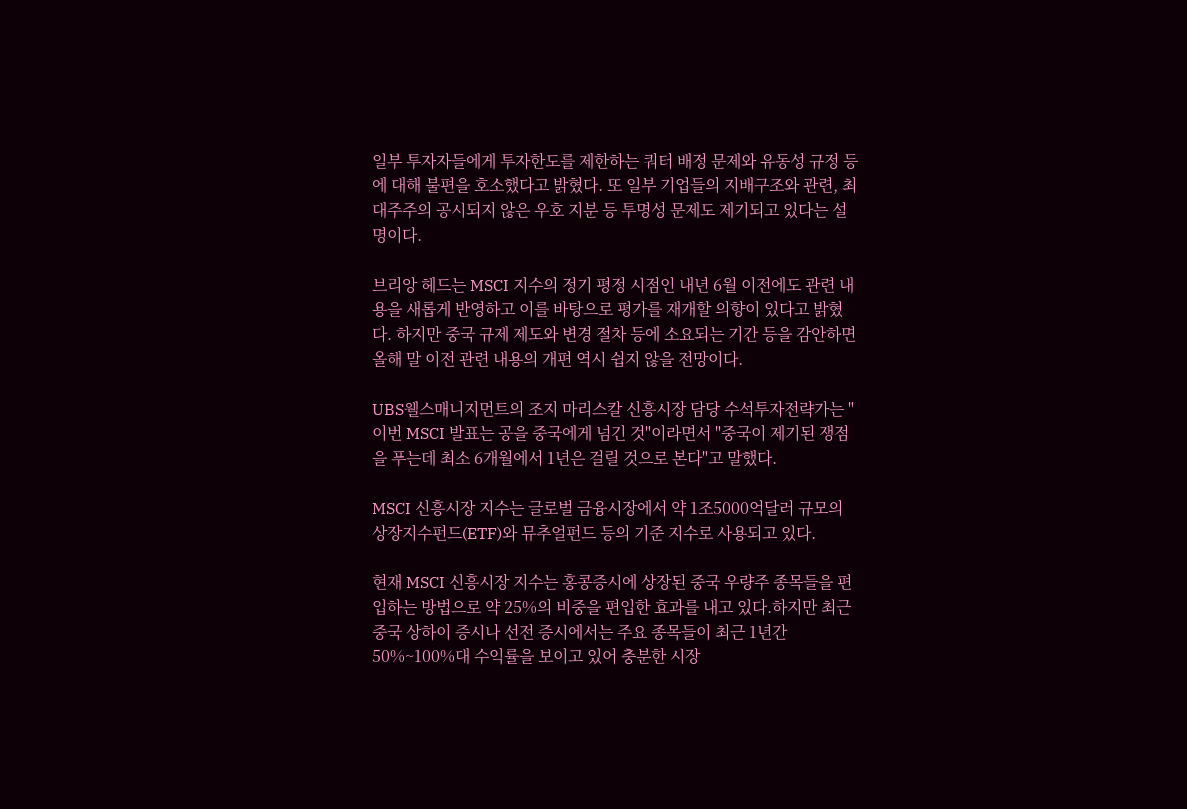일부 투자자들에게 투자한도를 제한하는 쿼터 배정 문제와 유동성 규정 등에 대해 불편을 호소했다고 밝혔다. 또 일부 기업들의 지배구조와 관련, 최대주주의 공시되지 않은 우호 지분 등 투명성 문제도 제기되고 있다는 설명이다.

브리앙 헤드는 MSCI 지수의 정기 평정 시점인 내년 6월 이전에도 관련 내용을 새롭게 반영하고 이를 바탕으로 평가를 재개할 의향이 있다고 밝혔다. 하지만 중국 규제 제도와 변경 절차 등에 소요되는 기간 등을 감안하면 올해 말 이전 관련 내용의 개편 역시 쉽지 않을 전망이다.

UBS웰스매니지먼트의 조지 마리스칼 신흥시장 담당 수석투자전략가는 "이번 MSCI 발표는 공을 중국에게 넘긴 것"이라면서 "중국이 제기된 쟁점을 푸는데 최소 6개월에서 1년은 걸릴 것으로 본다"고 말했다.

MSCI 신흥시장 지수는 글로벌 금융시장에서 약 1조5000억달러 규모의 상장지수펀드(ETF)와 뮤추얼펀드 등의 기준 지수로 사용되고 있다.

현재 MSCI 신흥시장 지수는 홍콩증시에 상장된 중국 우량주 종목들을 편입하는 방법으로 약 25%의 비중을 편입한 효과를 내고 있다.하지만 최근 중국 상하이 증시나 선전 증시에서는 주요 종목들이 최근 1년간 50%~100%대 수익률을 보이고 있어 충분한 시장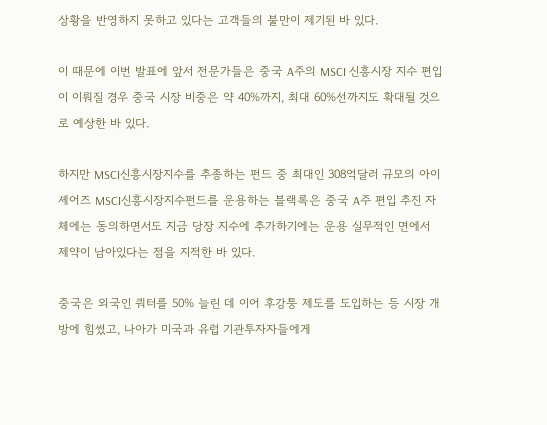상황을 반영하지 못하고 있다는 고객들의 불만이 제기된 바 있다.

이 때문에 이번 발표에 앞서 전문가들은 중국 A주의 MSCI 신흥시장 지수 편입이 이뤄질 경우 중국 시장 비중은 약 40%까지, 최대 60%선까지도 확대될 것으로 예상한 바 있다.

하지만 MSCI신흥시장지수를 추종하는 펀드 중 최대인 308억달러 규모의 아이셰어즈 MSCI신흥시장지수펀드를 운용하는 블랙록은 중국 A주 편입 추진 자체에는 동의하면서도 지금 당장 지수에 추가하기에는 운용 실무적인 면에서 제약이 남아있다는 점을 지적한 바 있다.

중국은 외국인 쿼터를 50% 늘린 데 이어 후강퉁 제도를 도입하는 등 시장 개방에 힘썼고, 나아가 미국과 유럽 기관투자자들에게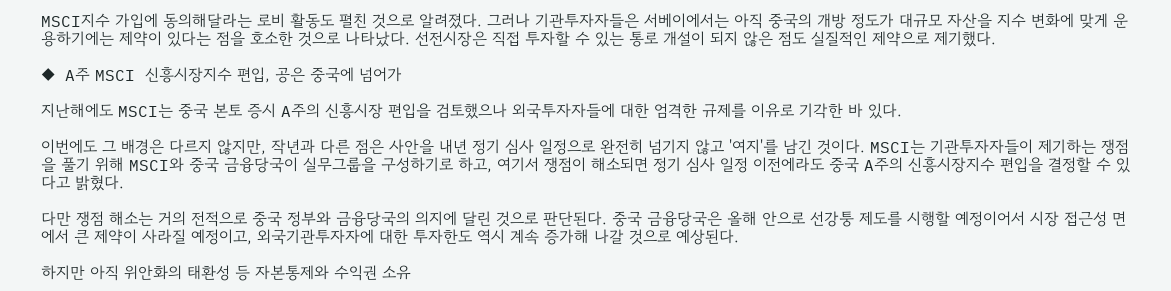MSCI지수 가입에 동의해달라는 로비 활동도 펼친 것으로 알려졌다. 그러나 기관투자자들은 서베이에서는 아직 중국의 개방 정도가 대규모 자산을 지수 변화에 맞게 운용하기에는 제약이 있다는 점을 호소한 것으로 나타났다. 선전시장은 직접 투자할 수 있는 통로 개설이 되지 않은 점도 실질적인 제약으로 제기했다.

◆ A주 MSCI 신흥시장지수 편입, 공은 중국에 넘어가

지난해에도 MSCI는 중국 본토 증시 A주의 신흥시장 편입을 검토했으나 외국투자자들에 대한 엄격한 규제를 이유로 기각한 바 있다.

이번에도 그 배경은 다르지 않지만, 작년과 다른 점은 사안을 내년 정기 심사 일정으로 완전히 넘기지 않고 '여지'를 남긴 것이다. MSCI는 기관투자자들이 제기하는 쟁점을 풀기 위해 MSCI와 중국 금융당국이 실무그룹을 구성하기로 하고, 여기서 쟁점이 해소되면 정기 심사 일정 이전에라도 중국 A주의 신흥시장지수 편입을 결정할 수 있다고 밝혔다.

다만 쟁점 해소는 거의 전적으로 중국 정부와 금융당국의 의지에 달린 것으로 판단된다. 중국 금융당국은 올해 안으로 선강퉁 제도를 시행할 예정이어서 시장 접근성 면에서 큰 제약이 사라질 예정이고, 외국기관투자자에 대한 투자한도 역시 계속 증가해 나갈 것으로 예상된다.

하지만 아직 위안화의 태환성 등 자본통제와 수익권 소유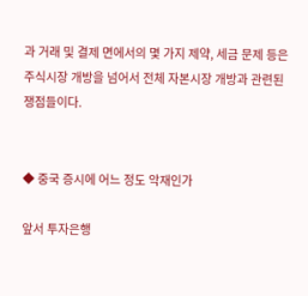과 거래 및 결제 면에서의 몇 가지 제약, 세금 문제 등은 주식시장 개방을 넘어서 전체 자본시장 개방과 관련된 쟁점들이다.


◆ 중국 증시에 어느 정도 악재인가

앞서 투자은행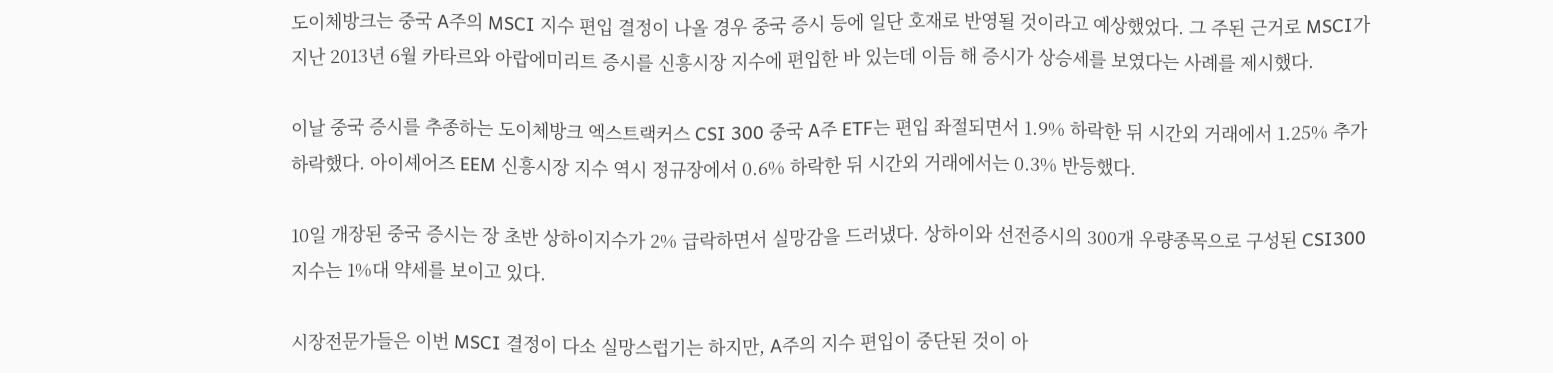도이체방크는 중국 A주의 MSCI 지수 편입 결정이 나올 경우 중국 증시 등에 일단 호재로 반영될 것이라고 예상했었다. 그 주된 근거로 MSCI가 지난 2013년 6월 카타르와 아랍에미리트 증시를 신흥시장 지수에 편입한 바 있는데 이듬 해 증시가 상승세를 보였다는 사례를 제시했다.

이날 중국 증시를 추종하는 도이체방크 엑스트랙커스 CSI 300 중국 A주 ETF는 편입 좌절되면서 1.9% 하락한 뒤 시간외 거래에서 1.25% 추가 하락했다. 아이셰어즈 EEM 신흥시장 지수 역시 정규장에서 0.6% 하락한 뒤 시간외 거래에서는 0.3% 반등했다.

10일 개장된 중국 증시는 장 초반 상하이지수가 2% 급락하면서 실망감을 드러냈다. 상하이와 선전증시의 300개 우량종목으로 구성된 CSI300지수는 1%대 약세를 보이고 있다.

시장전문가들은 이번 MSCI 결정이 다소 실망스럽기는 하지만, A주의 지수 편입이 중단된 것이 아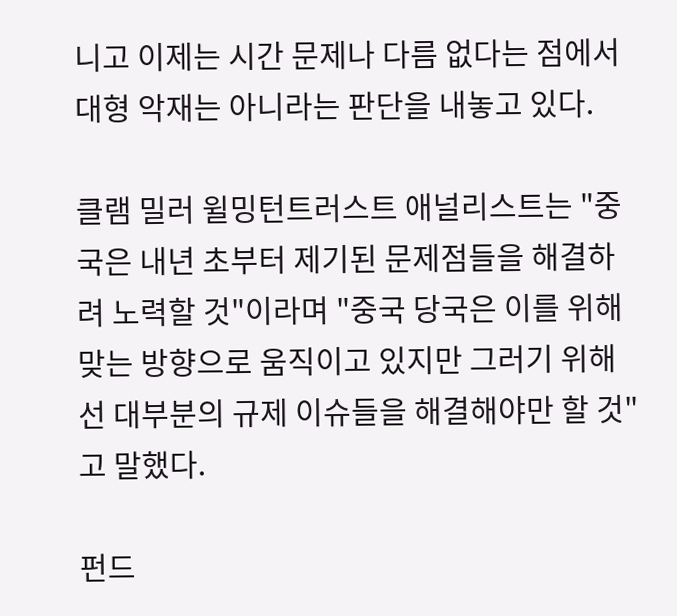니고 이제는 시간 문제나 다름 없다는 점에서 대형 악재는 아니라는 판단을 내놓고 있다.

클램 밀러 윌밍턴트러스트 애널리스트는 "중국은 내년 초부터 제기된 문제점들을 해결하려 노력할 것"이라며 "중국 당국은 이를 위해 맞는 방향으로 움직이고 있지만 그러기 위해선 대부분의 규제 이슈들을 해결해야만 할 것"고 말했다.

펀드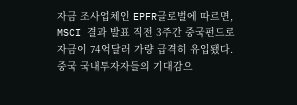자금 조사업체인 EPFR글로벌에 따르면, MSCI 결과 발표 직전 3주간 중국펀드로 자금이 74억달러 가량 급격히 유입됐다. 중국 국내투자자들의 기대감으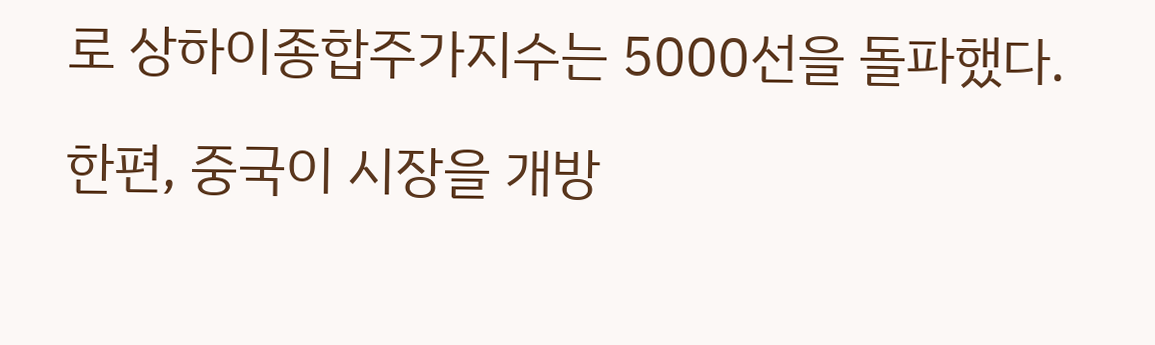로 상하이종합주가지수는 5000선을 돌파했다.

한편, 중국이 시장을 개방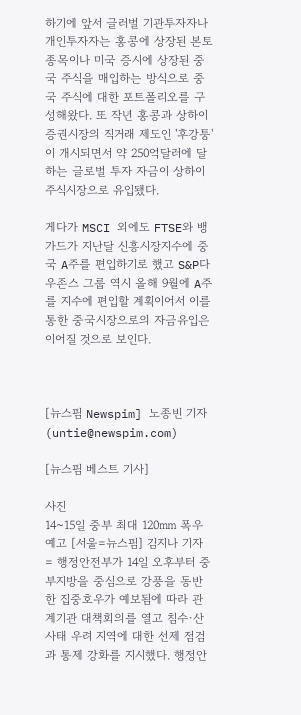하기에 앞서 글러벌 기관투자자나 개인투자자는 홍콩에 상장된 본토 종목이나 미국 증시에 상장된 중국 주식을 매입하는 방식으로 중국 주식에 대한 포트폴리오를 구성해왔다. 또 작년 홍콩과 상하이 증권시장의 직거래 제도인 '후강퉁'이 개시되면서 약 250억달러에 달하는 글로벌 투자 자금이 상하이 주식시장으로 유입됐다.

게다가 MSCI 외에도 FTSE와 뱅가드가 지난달 신흥시장지수에 중국 A주를 편입하기로 했고 S&P다우존스 그룹 역시 올해 9월에 A주를 지수에 편입할 계획이어서 이를 통한 중국시장으로의 자금유입은 이어질 것으로 보인다.



[뉴스핌 Newspim] 노종빈 기자 (untie@newspim.com)

[뉴스핌 베스트 기사]

사진
14~15일 중부 최대 120㎜ 폭우 예고 [서울=뉴스핌] 김지나 기자 = 행정안전부가 14일 오후부터 중부지방을 중심으로 강풍을 동반한 집중호우가 예보됨에 따라 관계기관 대책회의를 열고 침수·산사태 우려 지역에 대한 선제 점검과 통제 강화를 지시했다. 행정안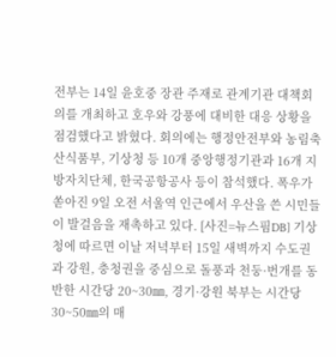전부는 14일 윤호중 장관 주재로 관계기관 대책회의를 개최하고 호우와 강풍에 대비한 대응 상황을 점검했다고 밝혔다. 회의에는 행정안전부와 농림축산식품부, 기상청 등 10개 중앙행정기관과 16개 지방자치단체, 한국공항공사 등이 참석했다. 폭우가 쏟아진 9일 오전 서울역 인근에서 우산을 쓴 시민들이 발걸음을 재촉하고 있다. [사진=뉴스핌DB] 기상청에 따르면 이날 저녁부터 15일 새벽까지 수도권과 강원, 충청권을 중심으로 돌풍과 천둥·번개를 동반한 시간당 20~30㎜, 경기·강원 북부는 시간당 30~50㎜의 매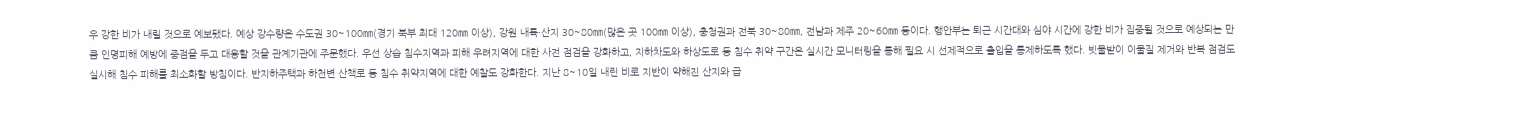우 강한 비가 내릴 것으로 예보됐다. 예상 강수량은 수도권 30~100㎜(경기 북부 최대 120㎜ 이상), 강원 내륙·산지 30~80㎜(많은 곳 100㎜ 이상), 충청권과 전북 30~80㎜, 전남과 제주 20~60㎜ 등이다. 행안부는 퇴근 시간대와 심야 시간에 강한 비가 집중될 것으로 예상되는 만큼 인명피해 예방에 중점을 두고 대응할 것을 관계기관에 주문했다. 우선 상습 침수지역과 피해 우려지역에 대한 사전 점검을 강화하고, 지하차도와 하상도로 등 침수 취약 구간은 실시간 모니터링을 통해 필요 시 선제적으로 출입을 통제하도록 했다. 빗물받이 이물질 제거와 반복 점검도 실시해 침수 피해를 최소화할 방침이다. 반지하주택과 하천변 산책로 등 침수 취약지역에 대한 예찰도 강화한다. 지난 8~10일 내린 비로 지반이 약해진 산지와 급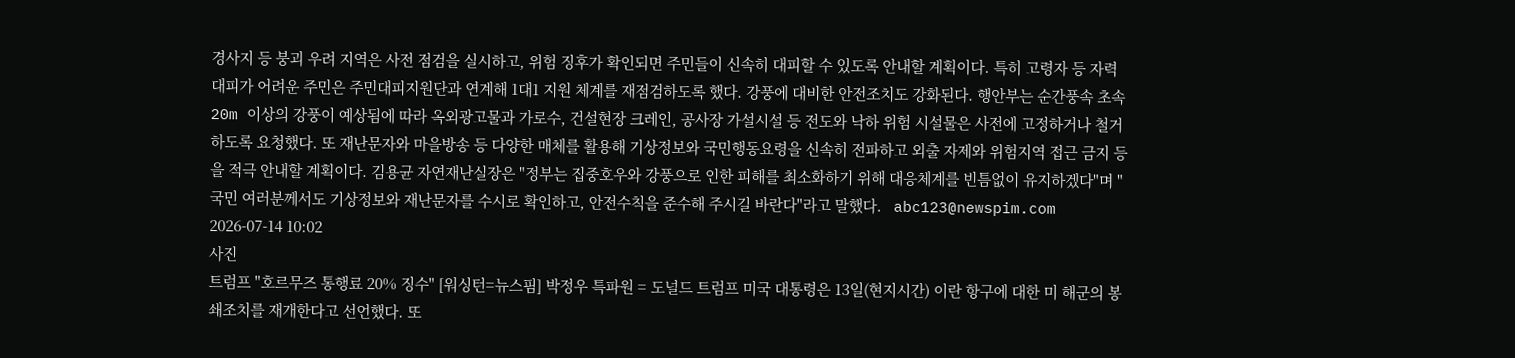경사지 등 붕괴 우려 지역은 사전 점검을 실시하고, 위험 징후가 확인되면 주민들이 신속히 대피할 수 있도록 안내할 계획이다. 특히 고령자 등 자력 대피가 어려운 주민은 주민대피지원단과 연계해 1대1 지원 체계를 재점검하도록 했다. 강풍에 대비한 안전조치도 강화된다. 행안부는 순간풍속 초속 20m 이상의 강풍이 예상됨에 따라 옥외광고물과 가로수, 건설현장 크레인, 공사장 가설시설 등 전도와 낙하 위험 시설물은 사전에 고정하거나 철거하도록 요청했다. 또 재난문자와 마을방송 등 다양한 매체를 활용해 기상정보와 국민행동요령을 신속히 전파하고 외출 자제와 위험지역 접근 금지 등을 적극 안내할 계획이다. 김용균 자연재난실장은 "정부는 집중호우와 강풍으로 인한 피해를 최소화하기 위해 대응체계를 빈틈없이 유지하겠다"며 "국민 여러분께서도 기상정보와 재난문자를 수시로 확인하고, 안전수칙을 준수해 주시길 바란다"라고 말했다.   abc123@newspim.com 2026-07-14 10:02
사진
트럼프 "호르무즈 통행료 20% 징수" [워싱턴=뉴스핌] 박정우 특파원 = 도널드 트럼프 미국 대통령은 13일(현지시간) 이란 항구에 대한 미 해군의 봉쇄조치를 재개한다고 선언했다. 또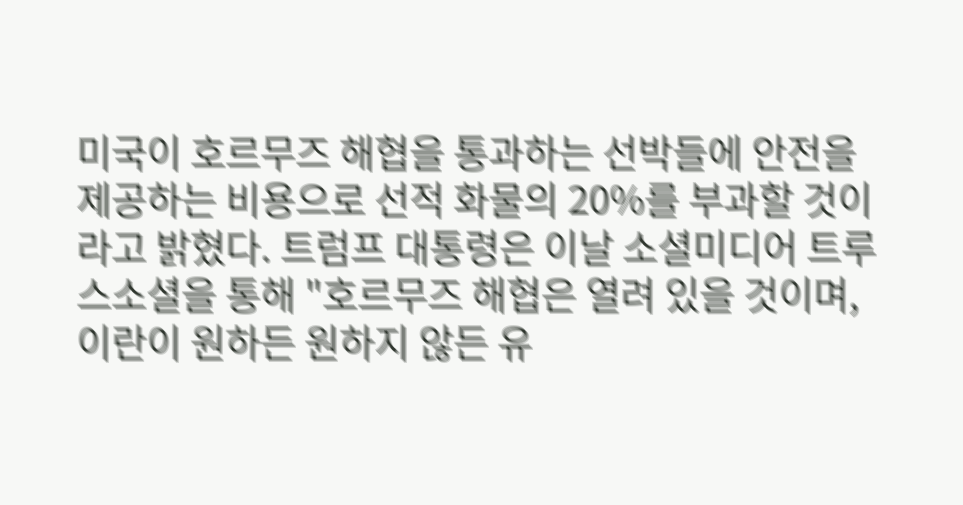미국이 호르무즈 해협을 통과하는 선박들에 안전을 제공하는 비용으로 선적 화물의 20%를 부과할 것이라고 밝혔다. 트럼프 대통령은 이날 소셜미디어 트루스소셜을 통해 "호르무즈 해협은 열려 있을 것이며, 이란이 원하든 원하지 않든 유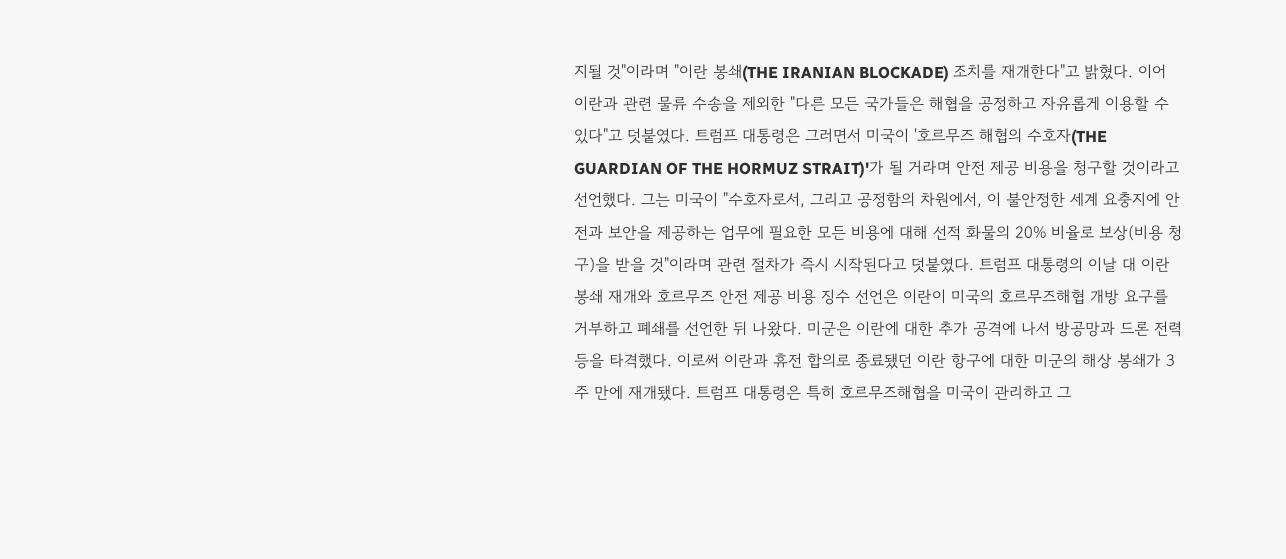지될 것"이라며 "이란 봉쇄(THE IRANIAN BLOCKADE) 조치를 재개한다"고 밝혔다. 이어 이란과 관련 물류 수송을 제외한 "다른 모든 국가들은 해협을 공정하고 자유롭게 이용할 수 있다"고 덧붙였다. 트럼프 대통령은 그러면서 미국이 '호르무즈 해협의 수호자(THE GUARDIAN OF THE HORMUZ STRAIT)'가 될 거라며 안전 제공 비용을 청구할 것이라고 선언했다. 그는 미국이 "수호자로서, 그리고 공정함의 차원에서, 이 불안정한 세계 요충지에 안전과 보안을 제공하는 업무에 필요한 모든 비용에 대해 선적 화물의 20% 비율로 보상(비용 청구)을 받을 것"이라며 관련 절차가 즉시 시작된다고 덧붙였다. 트럼프 대통령의 이날 대 이란 봉쇄 재개와 호르무즈 안전 제공 비용 징수 선언은 이란이 미국의 호르무즈해협 개방 요구를 거부하고 폐쇄를 선언한 뒤 나왔다. 미군은 이란에 대한 추가 공격에 나서 방공망과 드론 전력 등을 타격했다. 이로써 이란과 휴전 합의로 종료됐던 이란 항구에 대한 미군의 해상 봉쇄가 3주 만에 재개됐다. 트럼프 대통령은 특히 호르무즈해협을 미국이 관리하고 그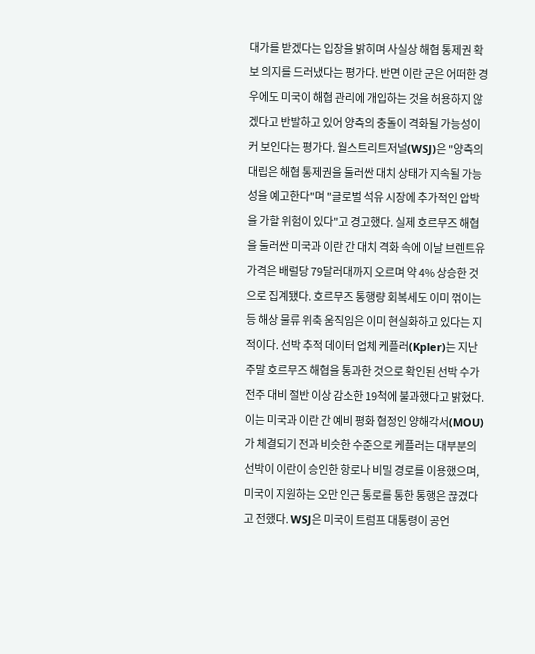대가를 받겠다는 입장을 밝히며 사실상 해협 통제권 확보 의지를 드러냈다는 평가다. 반면 이란 군은 어떠한 경우에도 미국이 해협 관리에 개입하는 것을 허용하지 않겠다고 반발하고 있어 양측의 충돌이 격화될 가능성이 커 보인다는 평가다. 월스트리트저널(WSJ)은 "양측의 대립은 해협 통제권을 둘러싼 대치 상태가 지속될 가능성을 예고한다"며 "글로벌 석유 시장에 추가적인 압박을 가할 위험이 있다"고 경고했다. 실제 호르무즈 해협을 둘러싼 미국과 이란 간 대치 격화 속에 이날 브렌트유 가격은 배럴당 79달러대까지 오르며 약 4% 상승한 것으로 집계됐다. 호르무즈 통행량 회복세도 이미 꺾이는 등 해상 물류 위축 움직임은 이미 현실화하고 있다는 지적이다. 선박 추적 데이터 업체 케플러(Kpler)는 지난 주말 호르무즈 해협을 통과한 것으로 확인된 선박 수가 전주 대비 절반 이상 감소한 19척에 불과했다고 밝혔다. 이는 미국과 이란 간 예비 평화 협정인 양해각서(MOU)가 체결되기 전과 비슷한 수준으로 케플러는 대부분의 선박이 이란이 승인한 항로나 비밀 경로를 이용했으며, 미국이 지원하는 오만 인근 통로를 통한 통행은 끊겼다고 전했다. WSJ은 미국이 트럼프 대통령이 공언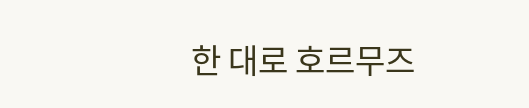한 대로 호르무즈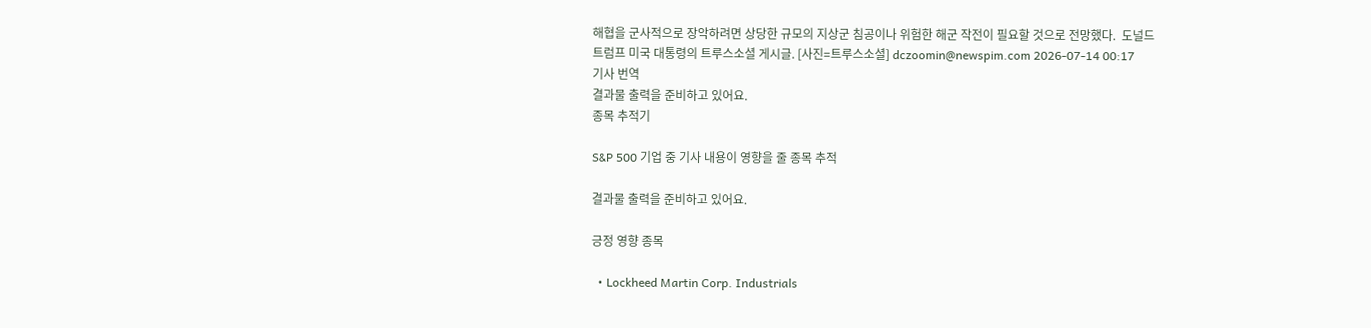해협을 군사적으로 장악하려면 상당한 규모의 지상군 침공이나 위험한 해군 작전이 필요할 것으로 전망했다.  도널드 트럼프 미국 대통령의 트루스소셜 게시글. [사진=트루스소셜] dczoomin@newspim.com 2026-07-14 00:17
기사 번역
결과물 출력을 준비하고 있어요.
종목 추적기

S&P 500 기업 중 기사 내용이 영향을 줄 종목 추적

결과물 출력을 준비하고 있어요.

긍정 영향 종목

  • Lockheed Martin Corp. Industrials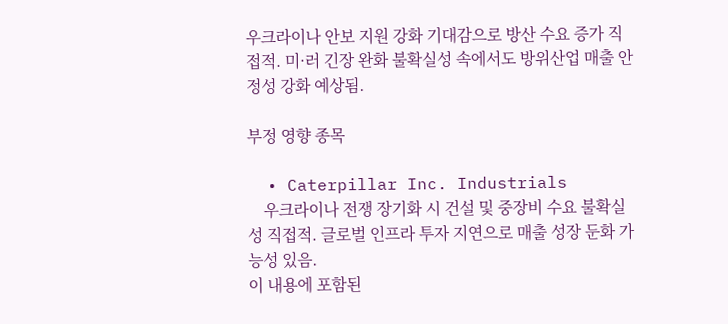우크라이나 안보 지원 강화 기대감으로 방산 수요 증가 직접적. 미·러 긴장 완화 불확실성 속에서도 방위산업 매출 안정성 강화 예상됨.

부정 영향 종목

  • Caterpillar Inc. Industrials
    우크라이나 전쟁 장기화 시 건설 및 중장비 수요 불확실성 직접적. 글로벌 인프라 투자 지연으로 매출 성장 둔화 가능성 있음.
이 내용에 포함된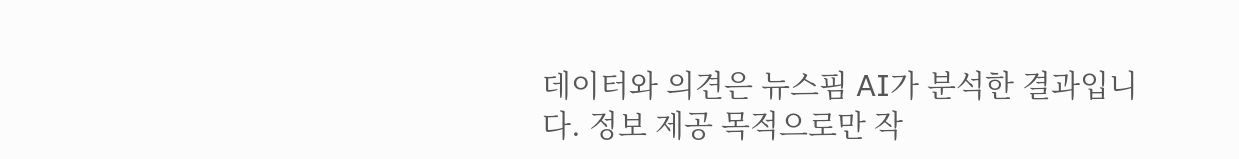데이터와 의견은 뉴스핌 AI가 분석한 결과입니다. 정보 제공 목적으로만 작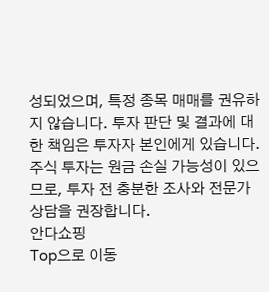성되었으며, 특정 종목 매매를 권유하지 않습니다. 투자 판단 및 결과에 대한 책임은 투자자 본인에게 있습니다. 주식 투자는 원금 손실 가능성이 있으므로, 투자 전 충분한 조사와 전문가 상담을 권장합니다.
안다쇼핑
Top으로 이동